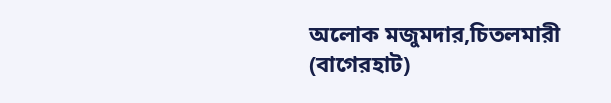অলোক মজুমদার,চিতলমারী (বাগেরহাট)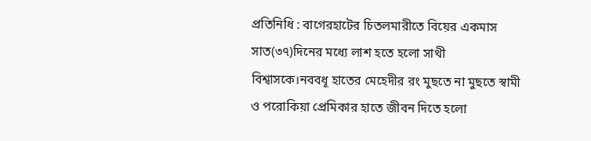প্রতিনিধি : বাগেরহাটের চিতলমারীতে বিয়ের একমাস সাত(৩৭)দিনের মধ্যে লাশ হতে হলো সাথী বিশ্বাসকে।নববধূ হাতের মেহেদীর রং মুছতে না মুছতে স্বামী ও পরোকিয়া প্রেমিকার হাতে জীবন দিতে হলো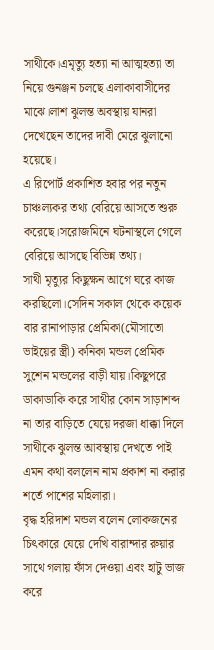সাথীকে।এমৃত্যু হত্যা না আত্মহত্যা তা নিয়ে গুনঞ্জন চলছে এলাকাবাসীদের মাঝে।লাশ ঝুলন্ত অবস্থায় যানরা দেখেছেন তাদের দাবী মেরে ঝুলানো হয়েছে।
এ রিপোর্ট প্রকাশিত হবার পর নতুন চাঞ্চল্যকর তথ্য বেরিয়ে আসতে শুরু করেছে।সরোজমিনে ঘটনাস্থলে গেলে বেরিয়ে আসছে বিভিন্ন তথ্য।
সাথী মৃত্যুর কিছুক্ষন আগে ঘরে কাজ করছিলো।সেদিন সকাল থেকে কয়েক বার রানাপাড়ার প্রেমিকা(মৌসাতো ভাইয়ের স্ত্রী) কনিকা মন্ডল প্রেমিক সুশেন মন্ডলের বাড়ী যায়।কিছুপরে ডাকাডাকি করে সাথীর কোন সাড়াশব্দ না তার বাড়িতে যেয়ে দরজা ধাক্কা দিলে সাথীকে ঝুলন্ত আবস্থায় দেখতে পাই এমন কথা বললেন নাম প্রকাশ না করার শর্তে পাশের মহিলারা।
বৃদ্ধ হরিদাশ মন্ডল বলেন লোকজনের চিৎকারে যেয়ে দেখি বারান্দার রুয়ার সাথে গলায় ফাঁস দেওয়া এবং হাটু ভাজ করে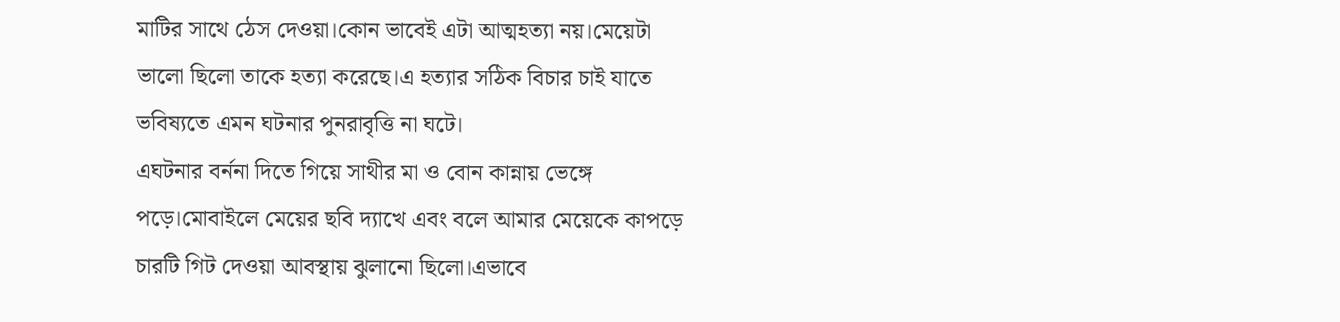মাটির সাথে ঠেস দেওয়া।কোন ভাবেই এটা আত্মহত্যা নয়।মেয়েটা ভালো ছিলো তাকে হত্যা করেছে।এ হত্যার সঠিক বিচার চাই যাতে ভবিষ্যতে এমন ঘটনার পুনরাবৃত্তি না ঘটে।
এঘটনার বর্ননা দিতে গিয়ে সাথীর মা ও বোন কান্নায় ভেঙ্গে পড়ে।মোবাইলে মেয়ের ছবি দ্যাখে এবং বলে আমার মেয়েকে কাপড়ে চারটি গিট দেওয়া আবস্থায় ঝুলানো ছিলো।এভাবে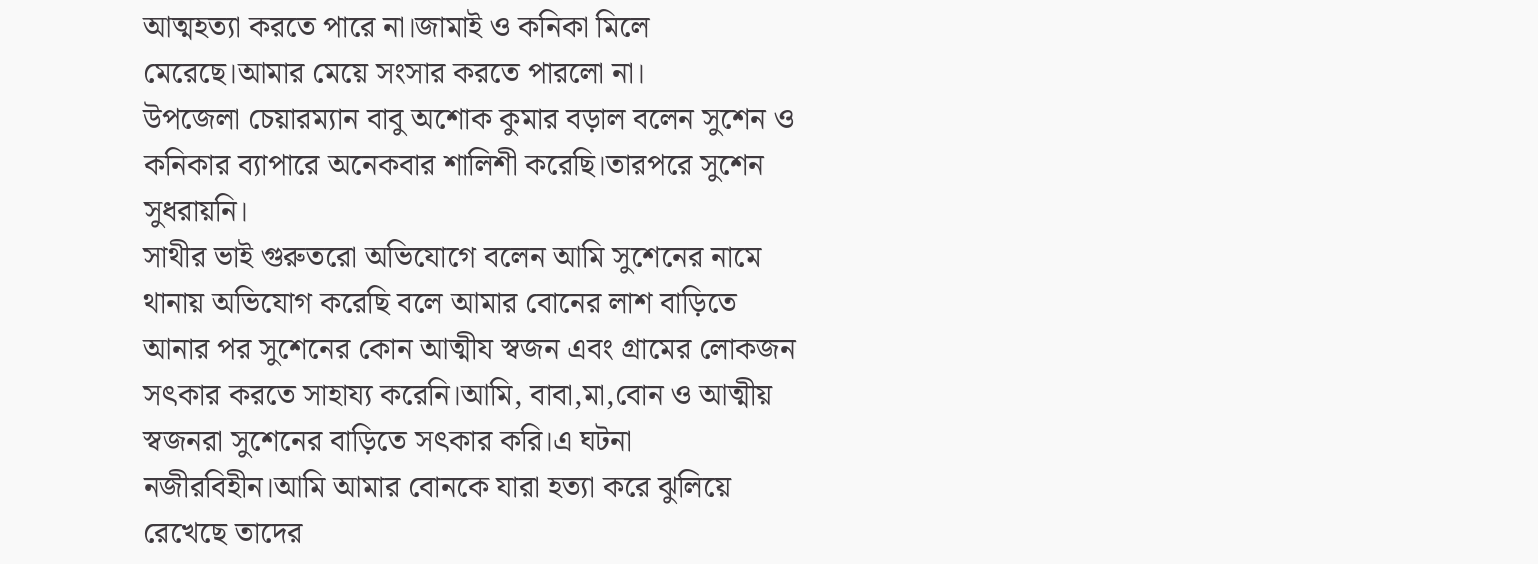আত্মহত্যা করতে পারে না।জামাই ও কনিকা মিলে মেরেছে।আমার মেয়ে সংসার করতে পারলো না।
উপজেলা চেয়ারম্যান বাবু অশোক কুমার বড়াল বলেন সুশেন ও কনিকার ব্যাপারে অনেকবার শালিশী করেছি।তারপরে সুশেন সুধরায়নি।
সাথীর ভাই গুরুতরো অভিযোগে বলেন আমি সুশেনের নামে থানায় অভিযোগ করেছি বলে আমার বোনের লাশ বাড়িতে আনার পর সুশেনের কোন আত্মীয স্বজন এবং গ্রামের লোকজন সৎকার করতে সাহায্য করেনি।আমি, বাবা,মা,বোন ও আত্মীয় স্বজনরা সুশেনের বাড়িতে সৎকার করি।এ ঘটনা নজীরবিহীন।আমি আমার বোনকে যারা হত্যা করে ঝুলিয়ে রেখেছে তাদের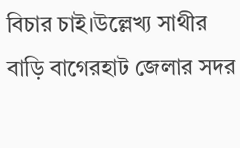বিচার চাই।উল্লেখ্য সাথীর বাড়ি বাগেরহাট জেলার সদর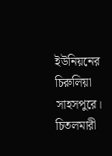ইউনিয়নের চিরুলিয়া সাহসপুরে।
চিতলমারী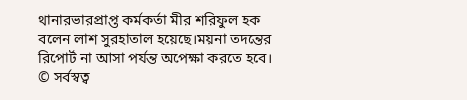থানারভারপ্রাপ্ত কর্মকর্তা মীর শরিফুল হক বলেন লাশ সুরহাতাল হয়েছে।ময়না তদন্তের রিপোর্ট না আসা পর্যন্ত অপেক্ষা করতে হবে।
© সর্বস্বত্ব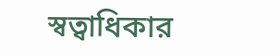স্বত্বাধিকার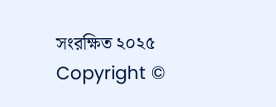সংরক্ষিত ২০২৫
Copyright ©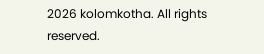2026 kolomkotha. All rights reserved.